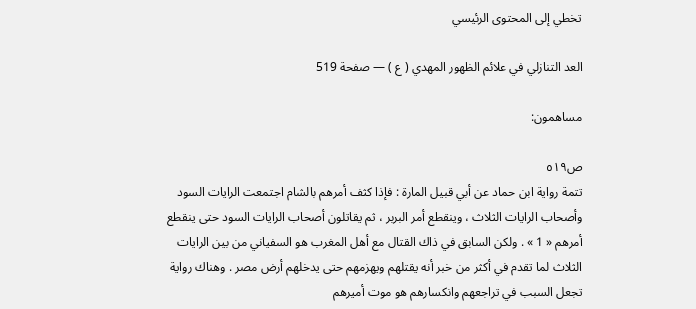تخطي إلى المحتوى الرئيسي

العد التنازلي في علائم الظهور المهدي ( ع ) — صفحة 519

مساهمون:

ص٥١٩
تتمة رواية ابن حماد عن أبي قبيل المارة : فإذا كثف أمرهم بالشام اجتمعت الرايات السود وأصحاب الرايات الثلاث ، وينقطع أمر البربر ، ثم يقاتلون أصحاب الرايات السود حتى ينقطع أمرهم « 1 » . ولكن السابق في ذاك القتال مع أهل المغرب هو السفياني من بين الرايات الثلاث لما تقدم في أكثر من خبر أنه يقتلهم ويهزمهم حتى يدخلهم أرض مصر . وهناك رواية تجعل السبب في تراجعهم وانكسارهم هو موت أميرهم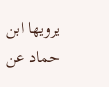يرويها ابن حماد عن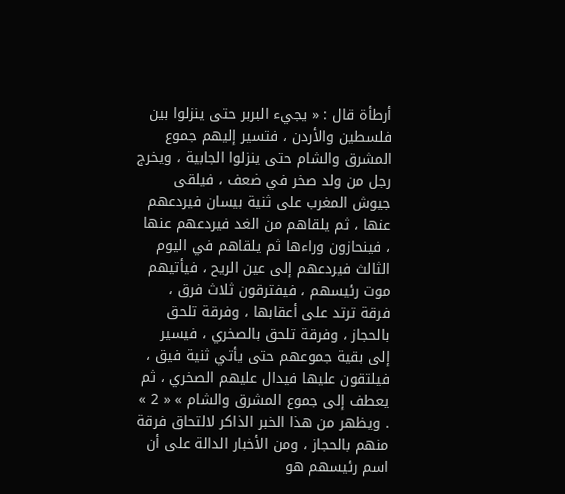أرطأة قال : « يجيء البربر حتى ينزلوا بين فلسطين والأردن ، فتسير إليهم جموع المشرق والشام حتى ينزلوا الجابية ، ويخرج رجل من ولد صخر في ضعف ، فيلقى جيوش المغرب على ثنية بيسان فيردعهم عنها ، ثم يلقاهم من الغد فيردعهم عنها ، فينحازون وراءها ثم يلقاهم في اليوم الثالث فيردعهم إلى عين الريح ، فيأتيهم موت رئيسهم ، فيفترقون ثلاث فرق ، فرقة ترتد على أعقابها ، وفرقة تلحق بالحجاز ، وفرقة تلحق بالصخري ، فيسير إلى بقية جموعهم حتى يأتي ثنية فيق ، فيلتقون عليها فيدال عليهم الصخري ، ثم يعطف إلى جموع المشرق والشام » « 2 » . ويظهر من هذا الخبر الذاكر لالتحاق فرقة منهم بالحجاز ، ومن الأخبار الدالة على أن اسم رئيسهم هو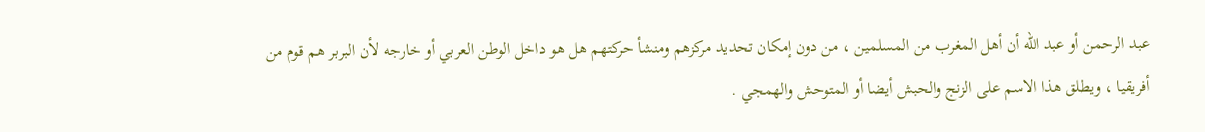عبد الرحمن أو عبد اللّه أن أهل المغرب من المسلمين ، من دون إمكان تحديد مركزهم ومنشأ حركتهم هل هو داخل الوطن العربي أو خارجه لأن البربر هم قوم من أفريقيا ، ويطلق هذا الاسم على الزنج والحبش أيضا أو المتوحش والهمجي .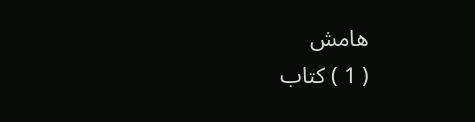هامش
( 1 ) كتاب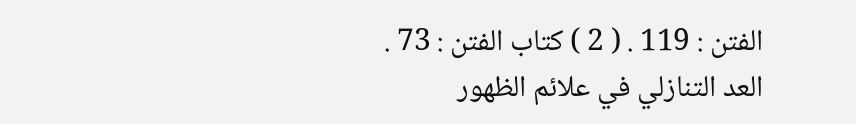الفتن : 119 . ( 2 ) كتاب الفتن : 73 .
العد التنازلي في علائم الظهور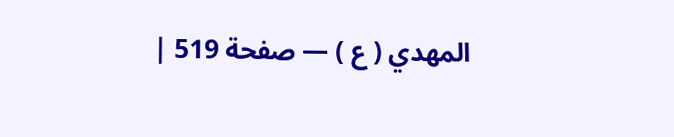المهدي ( ع ) — صفحة 519 |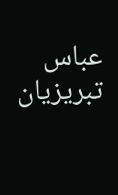عباس تبريزيان